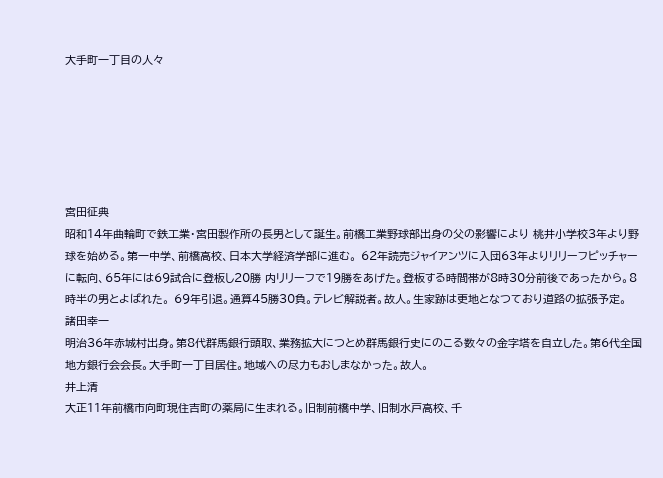大手町一丁目の人々






宮田征典
昭和14年曲輪町で鉄工業・宮田製作所の長男として誕生。前橋工業野球部出身の父の影響により 桃井小学校3年より野球を始める。第一中学、前橋高校、日本大学経済学部に進む。 62年読売ジャイアンツに入団63年よりリリーフピッチャーに転向、65年には69試合に登板し20勝 内リリーフで19勝をあげた。登板する時間帯が8時30分前後であったから。8時半の男とよばれた。 69年引退。通算45勝30負。テレビ解説者。故人。生家跡は更地となつており道路の拡張予定。
諸田幸一
明治36年赤城村出身。第8代群馬銀行頭取、業務拡大につとめ群馬銀行史にのこる数々の金字塔を自立した。第6代全国地方銀行会会長。大手町一丁目居住。地域への尽力もおしまなかった。故人。
井上清
大正11年前橋市向町現住吉町の薬局に生まれる。旧制前橋中学、旧制水戸高校、千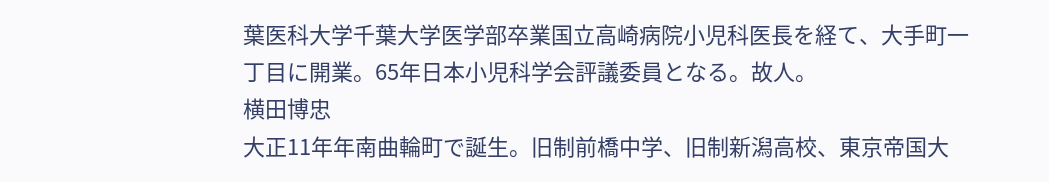葉医科大学千葉大学医学部卒業国立高崎病院小児科医長を経て、大手町一丁目に開業。65年日本小児科学会評議委員となる。故人。
横田博忠
大正11年年南曲輪町で誕生。旧制前橋中学、旧制新潟高校、東京帝国大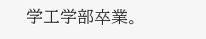学工学部卒業。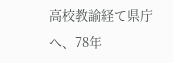高校教諭経て県庁へ、78年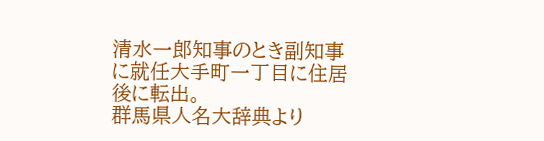清水一郎知事のとき副知事に就任大手町一丁目に住居後に転出。
群馬県人名大辞典より